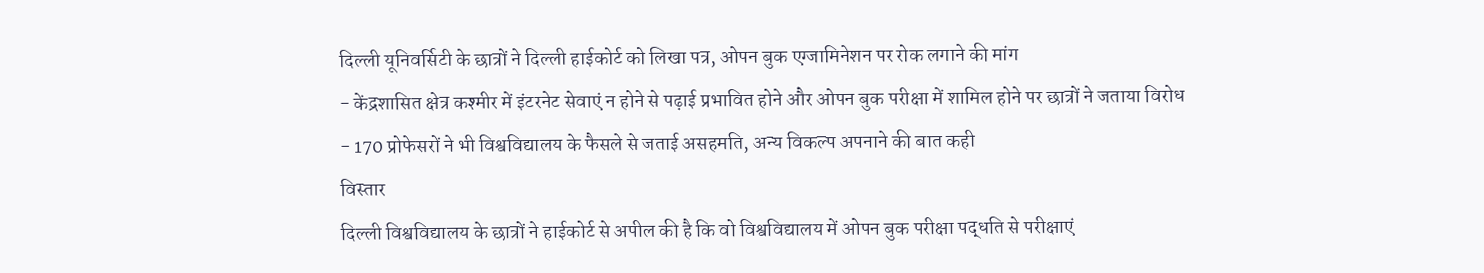दिल्ली यूनिवर्सिटी के छात्रों ने दिल्ली हाईकोर्ट को लिखा पत्र, ओपन बुक एग्जामिनेशन पर रोक लगाने की मांग
- केंद्रशासित क्षेत्र कश्मीर में इंटरनेट सेवाएं न होने से पढ़ाई प्रभावित होने और ओपन बुक परीक्षा में शामिल होने पर छात्रों ने जताया विरोध
- 170 प्रोफेसरों ने भी विश्वविद्यालय के फैसले से जताई असहमति, अन्य विकल्प अपनाने की बात कही
विस्तार
दिल्ली विश्वविद्यालय के छात्रों ने हाईकोर्ट से अपील की है कि वो विश्वविद्यालय में ओपन बुक परीक्षा पद्धति से परीक्षाएं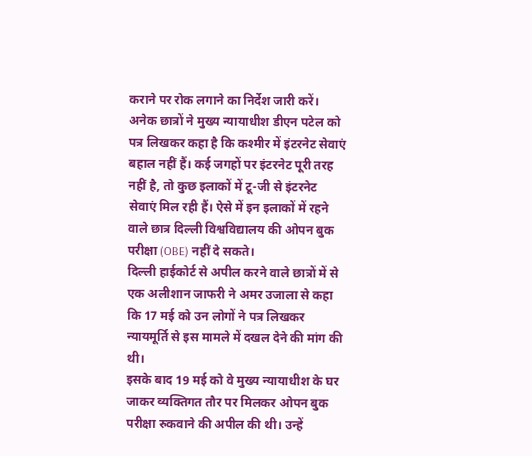कराने पर रोक लगाने का निर्देश जारी करें।
अनेक छात्रों ने मुख्य न्यायाधीश डीएन पटेल को पत्र लिखकर कहा है कि कश्मीर में इंटरनेट सेवाएं बहाल नहीं हैं। कई जगहों पर इंटरनेट पूरी तरह नहीं है, तो कुछ इलाकों में टू-जी से इंटरनेट सेवाएं मिल रही हैं। ऐसे में इन इलाकों में रहने वाले छात्र दिल्ली विश्वविद्यालय की ओपन बुक परीक्षा (OBE) नहीं दे सकते।
दिल्ली हाईकोर्ट से अपील करने वाले छात्रों में से एक अलीशान जाफरी ने अमर उजाला से कहा कि 17 मई को उन लोगों ने पत्र लिखकर न्यायमूर्ति से इस मामले में दखल देने की मांग की थी।
इसके बाद 19 मई को वे मुख्य न्यायाधीश के घर जाकर व्यक्तिगत तौर पर मिलकर ओपन बुक परीक्षा रुकवाने की अपील की थी। उन्हें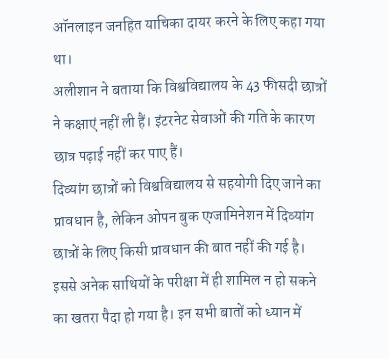ऑनलाइन जनहित याचिका दायर करने के लिए कहा गया था।
अलीशान ने बताया कि विश्वविद्यालय के 43 फीसदी छात्रों ने कक्षाएं नहीं ली हैं। इंटरनेट सेवाओं की गति के कारण छात्र पढ़ाई नहीं कर पाए हैं।
दिव्यांग छात्रों को विश्वविद्यालय से सहयोगी दिए जाने का प्रावधान है, लेकिन ओपन बुक एग्जामिनेशन में दिव्यांग छात्रों के लिए किसी प्रावधान की बात नहीं की गई है।
इससे अनेक साथियों के परीक्षा में ही शामिल न हो सकने का खतरा पैदा हो गया है। इन सभी बातों को ध्यान में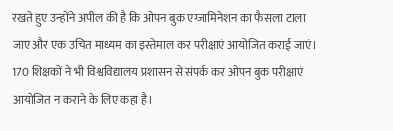रखते हुए उन्होंने अपील की है कि ओपन बुक एग्जामिनेशन का फैसला टाला जाए और एक उचित माध्यम का इस्तेमाल कर परीक्षाएं आयोजित कराई जाएं।
170 शिक्षकों ने भी विश्वविद्यालय प्रशासन से संपर्क कर ओपन बुक परीक्षाएं आयोजित न कराने के लिए कहा है।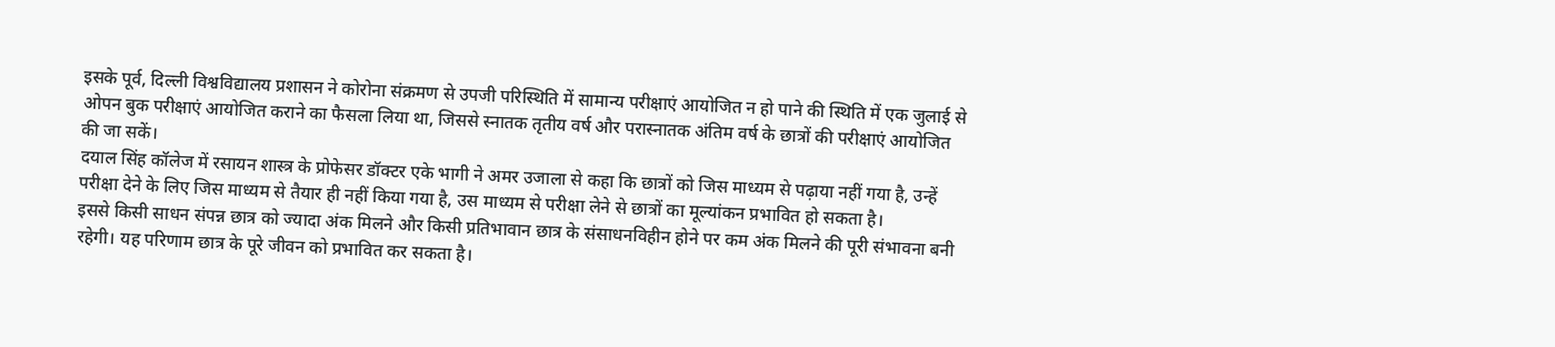इसके पूर्व, दिल्ली विश्वविद्यालय प्रशासन ने कोरोना संक्रमण से उपजी परिस्थिति में सामान्य परीक्षाएं आयोजित न हो पाने की स्थिति में एक जुलाई से ओपन बुक परीक्षाएं आयोजित कराने का फैसला लिया था, जिससे स्नातक तृतीय वर्ष और परास्नातक अंतिम वर्ष के छात्रों की परीक्षाएं आयोजित की जा सकें।
दयाल सिंह कॉलेज में रसायन शास्त्र के प्रोफेसर डॉक्टर एके भागी ने अमर उजाला से कहा कि छात्रों को जिस माध्यम से पढ़ाया नहीं गया है, उन्हें परीक्षा देने के लिए जिस माध्यम से तैयार ही नहीं किया गया है, उस माध्यम से परीक्षा लेने से छात्रों का मूल्यांकन प्रभावित हो सकता है।
इससे किसी साधन संपन्न छात्र को ज्यादा अंक मिलने और किसी प्रतिभावान छात्र के संसाधनविहीन होने पर कम अंक मिलने की पूरी संभावना बनी रहेगी। यह परिणाम छात्र के पूरे जीवन को प्रभावित कर सकता है।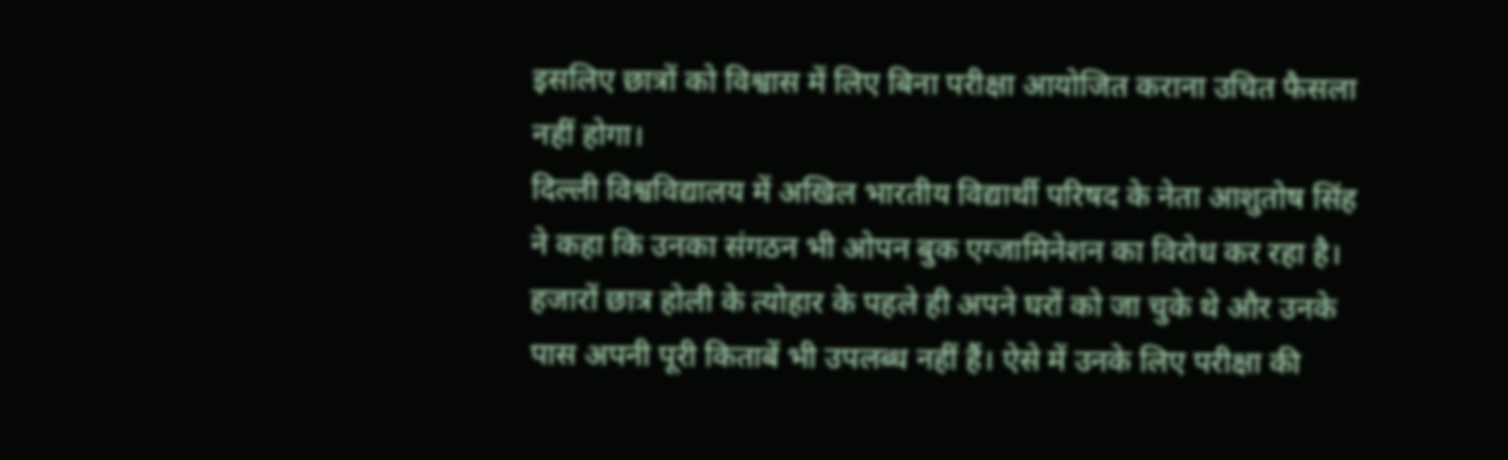इसलिए छात्रों को विश्वास में लिए बिना परीक्षा आयोजित कराना उचित फैसला नहीं होगा।
दिल्ली विश्वविद्यालय में अखिल भारतीय विद्यार्थी परिषद के नेता आशुतोष सिंह ने कहा कि उनका संगठन भी ओपन बुक एग्जामिनेशन का विरोध कर रहा है।
हजारों छात्र होली के त्योहार के पहले ही अपने घरों को जा चुके थे और उनके पास अपनी पूरी किताबें भी उपलब्ध नहीं हैं। ऐसे में उनके लिए परीक्षा की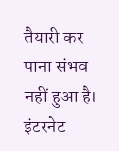तैयारी कर पाना संभव नहीं हुआ है।
इंटरनेट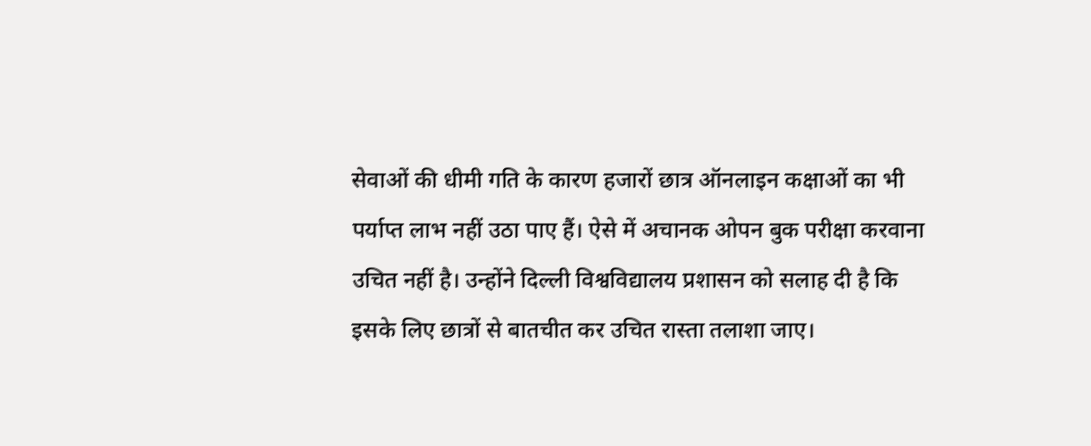सेवाओं की धीमी गति के कारण हजारों छात्र ऑनलाइन कक्षाओं का भी पर्याप्त लाभ नहीं उठा पाए हैं। ऐसे में अचानक ओपन बुक परीक्षा करवाना उचित नहीं है। उन्होंने दिल्ली विश्वविद्यालय प्रशासन को सलाह दी है कि इसके लिए छात्रों से बातचीत कर उचित रास्ता तलाशा जाए।